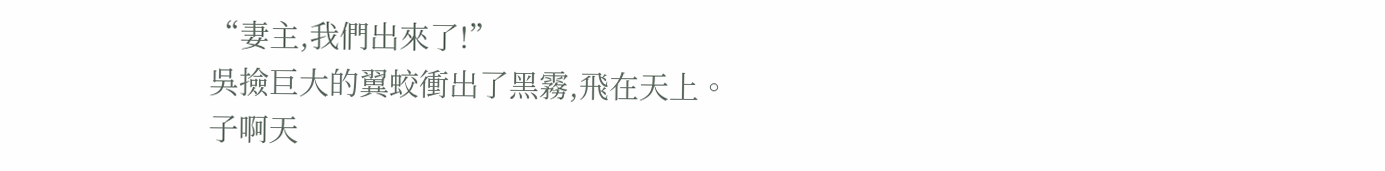“妻主,我們出來了!”
吳撿巨大的翼蛟衝出了黑霧,飛在天上。
子啊天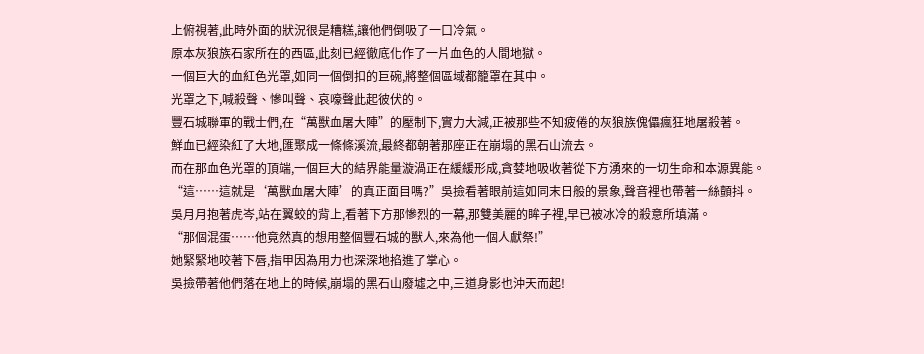上俯視著,此時外面的狀況很是糟糕,讓他們倒吸了一口冷氣。
原本灰狼族石家所在的西區,此刻已經徹底化作了一片血色的人間地獄。
一個巨大的血紅色光罩,如同一個倒扣的巨碗,將整個區域都籠罩在其中。
光罩之下,喊殺聲、慘叫聲、哀嚎聲此起彼伏的。
豐石城聯軍的戰士們,在“萬獸血屠大陣”的壓制下,實力大減,正被那些不知疲倦的灰狼族傀儡瘋狂地屠殺著。
鮮血已經染紅了大地,匯聚成一條條溪流,最終都朝著那座正在崩塌的黑石山流去。
而在那血色光罩的頂端,一個巨大的結界能量漩渦正在緩緩形成,貪婪地吸收著從下方湧來的一切生命和本源異能。
“這……這就是‘萬獸血屠大陣’的真正面目嗎?”吳撿看著眼前這如同末日般的景象,聲音裡也帶著一絲顫抖。
吳月月抱著虎岑,站在翼蛟的背上,看著下方那慘烈的一幕,那雙美麗的眸子裡,早已被冰冷的殺意所填滿。
“那個混蛋……他竟然真的想用整個豐石城的獸人,來為他一個人獻祭!”
她緊緊地咬著下唇,指甲因為用力也深深地掐進了掌心。
吳撿帶著他們落在地上的時候,崩塌的黑石山廢墟之中,三道身影也沖天而起!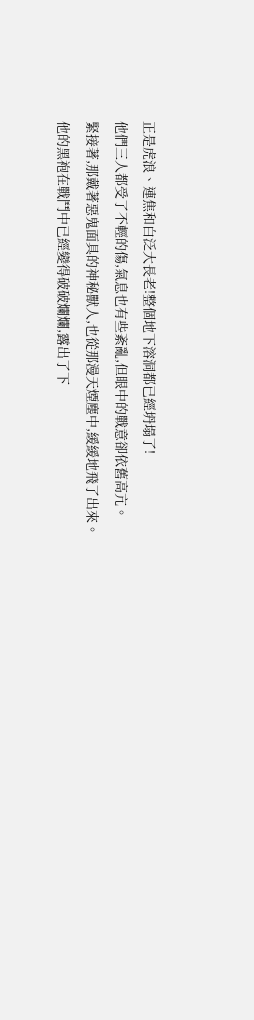正是虎浪、連焦和白泛大長老!整個地下溶洞都已經坍塌了!
他們三人都受了不輕的傷,氣息也有些紊亂,但眼中的戰意卻依舊高亢。
緊接著,那戴著惡鬼面具的神秘獸人,也從那漫天煙塵中,緩緩地飛了出來。
他的黑袍在戰鬥中已經變得破破爛爛,露出了下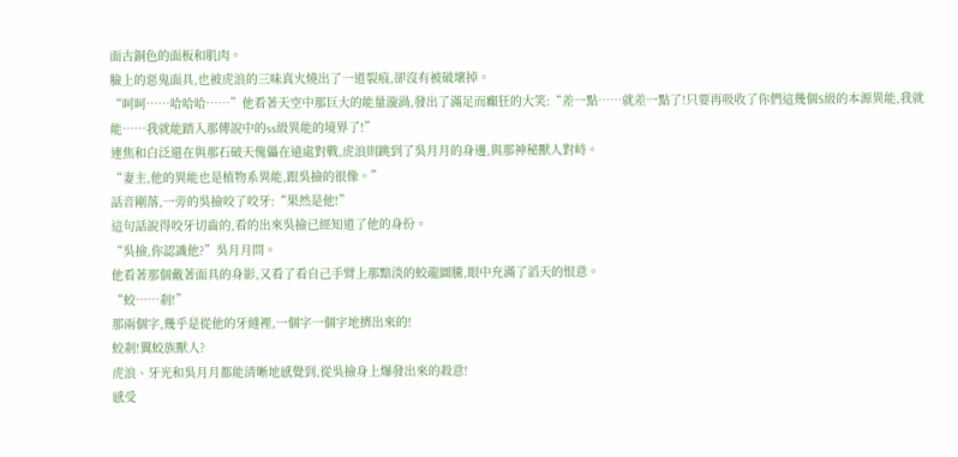面古銅色的面板和肌肉。
臉上的惡鬼面具,也被虎浪的三味真火燒出了一道裂痕,卻沒有被破壞掉。
“呵呵……哈哈哈……”他看著天空中那巨大的能量漩渦,發出了滿足而癲狂的大笑:“差一點……就差一點了!只要再吸收了你們這幾個S級的本源異能,我就能……我就能踏入那傳說中的ss級異能的境界了!”
連焦和白泛還在與那石破天傀儡在遠處對戰,虎浪則跳到了吳月月的身邊,與那神秘獸人對峙。
“妻主,他的異能也是植物系異能,跟吳撿的很像。”
話音剛落,一旁的吳撿咬了咬牙:“果然是他!”
這句話說得咬牙切齒的,看的出來吳撿已經知道了他的身份。
“吳撿,你認識他?”吳月月問。
他看著那個戴著面具的身影,又看了看自己手臂上那黯淡的蛟龍圖騰,眼中充滿了滔天的恨意。
“蛟……剎!”
那兩個字,幾乎是從他的牙縫裡,一個字一個字地擠出來的!
蛟剎!翼蛟族獸人?
虎浪、牙光和吳月月都能清晰地感覺到,從吳撿身上爆發出來的殺意!
感受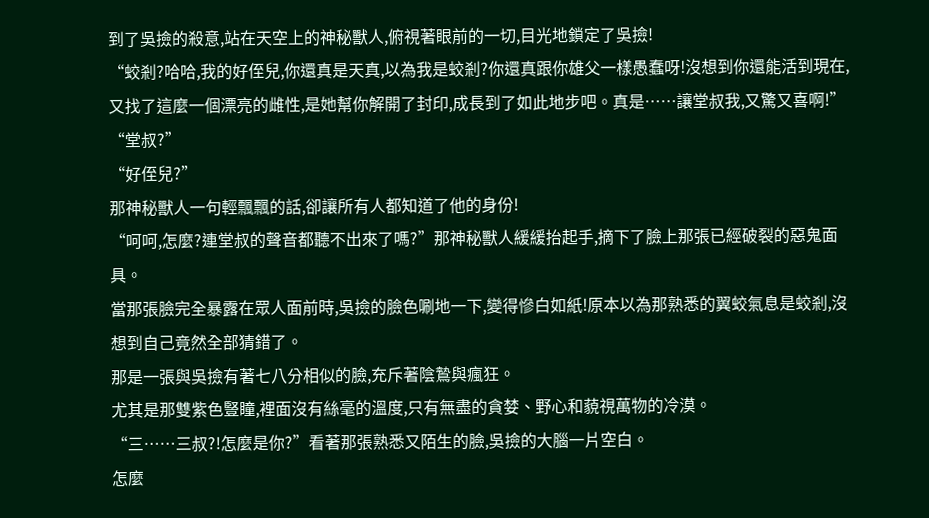到了吳撿的殺意,站在天空上的神秘獸人,俯視著眼前的一切,目光地鎖定了吳撿!
“蛟剎?哈哈,我的好侄兒,你還真是天真,以為我是蛟剎?你還真跟你雄父一樣愚蠢呀!沒想到你還能活到現在,又找了這麼一個漂亮的雌性,是她幫你解開了封印,成長到了如此地步吧。真是……讓堂叔我,又驚又喜啊!”
“堂叔?”
“好侄兒?”
那神秘獸人一句輕飄飄的話,卻讓所有人都知道了他的身份!
“呵呵,怎麼?連堂叔的聲音都聽不出來了嗎?”那神秘獸人緩緩抬起手,摘下了臉上那張已經破裂的惡鬼面具。
當那張臉完全暴露在眾人面前時,吳撿的臉色唰地一下,變得慘白如紙!原本以為那熟悉的翼蛟氣息是蛟剎,沒想到自己竟然全部猜錯了。
那是一張與吳撿有著七八分相似的臉,充斥著陰鷙與瘋狂。
尤其是那雙紫色豎瞳,裡面沒有絲毫的溫度,只有無盡的貪婪、野心和藐視萬物的冷漠。
“三……三叔?!怎麼是你?”看著那張熟悉又陌生的臉,吳撿的大腦一片空白。
怎麼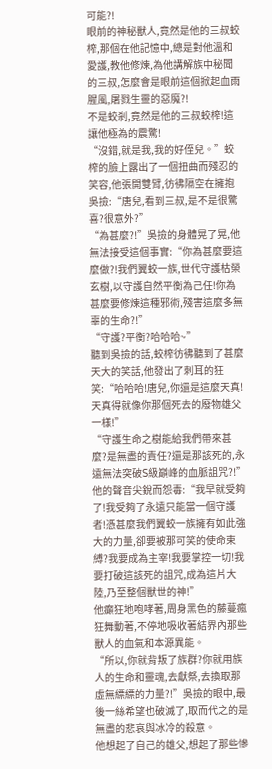可能?!
眼前的神秘獸人,竟然是他的三叔蛟榨,那個在他記憶中,總是對他溫和愛護,教他修煉,為他講解族中秘聞的三叔,怎麼會是眼前這個掀起血雨腥風,屠戮生靈的惡魔?!
不是蛟剎,竟然是他的三叔蛟榨!這讓他極為的震驚!
“沒錯,就是我,我的好侄兒。”蛟榨的臉上露出了一個扭曲而殘忍的笑容,他張開雙臂,彷彿隔空在擁抱吳撿:“唐兒,看到三叔,是不是很驚喜?很意外?”
“為甚麼?!”吳撿的身體晃了晃,他無法接受這個事實:“你為甚麼要這麼做?!我們翼蛟一族,世代守護枯榮玄樹,以守護自然平衡為己任!你為甚麼要修煉這種邪術,殘害這麼多無辜的生命?!”
“守護?平衡?哈哈哈~”
聽到吳撿的話,蛟榨彷彿聽到了甚麼天大的笑話,他發出了刺耳的狂笑:“哈哈哈!唐兒,你還是這麼天真!天真得就像你那個死去的廢物雄父一樣!”
“守護生命之樹能給我們帶來甚麼?是無盡的責任?還是那該死的,永遠無法突破S級巔峰的血脈詛咒?!”
他的聲音尖銳而怨毒:“我早就受夠了!我受夠了永遠只能當一個守護者!憑甚麼我們翼蛟一族擁有如此強大的力量,卻要被那可笑的使命束縛?我要成為主宰!我要掌控一切!我要打破這該死的詛咒,成為這片大陸,乃至整個獸世的神!”
他癲狂地咆哮著,周身黑色的藤蔓瘋狂舞動著,不停地吸收著結界內那些獸人的血氣和本源異能。
“所以,你就背叛了族群?你就用族人的生命和靈魂,去獻祭,去換取那虛無縹縹的力量?!”吳撿的眼中,最後一絲希望也破滅了,取而代之的是無盡的悲哀與冰冷的殺意。
他想起了自己的雄父,想起了那些慘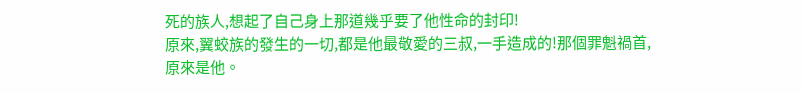死的族人,想起了自己身上那道幾乎要了他性命的封印!
原來,翼蛟族的發生的一切,都是他最敬愛的三叔,一手造成的!那個罪魁禍首,原來是他。